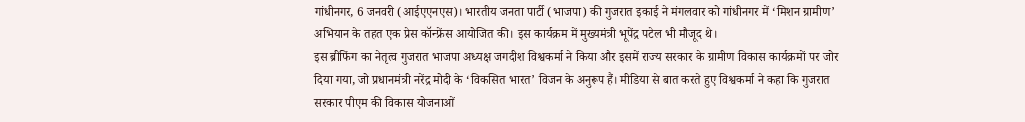गांधीनगर, 6 जनवरी (आईएएनएस)। भारतीय जनता पार्टी (भाजपा) की गुजरात इकाई ने मंगलवार को गांधीनगर में ‘मिशन ग्रामीण’ अभियान के तहत एक प्रेस कॉन्फ्रेंस आयोजित की। इस कार्यक्रम में मुख्यमंत्री भूपेंद्र पटेल भी मौजूद थे।
इस ब्रीफिंग का नेतृत्व गुजरात भाजपा अध्यक्ष जगदीश विश्वकर्मा ने किया और इसमें राज्य सरकार के ग्रामीण विकास कार्यक्रमों पर जोर दिया गया, जो प्रधानमंत्री नरेंद्र मोदी के ‘विकसित भारत’ विजन के अनुरूप हैं। मीडिया से बात करते हुए विश्वकर्मा ने कहा कि गुजरात सरकार पीएम की विकास योजनाओं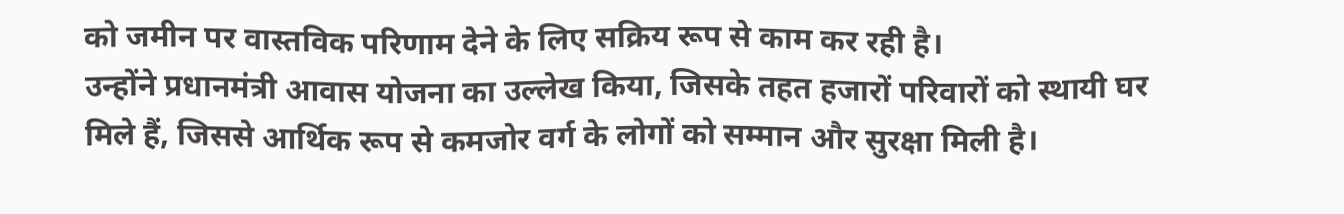को जमीन पर वास्तविक परिणाम देने के लिए सक्रिय रूप से काम कर रही है।
उन्होंने प्रधानमंत्री आवास योजना का उल्लेख किया, जिसके तहत हजारों परिवारों को स्थायी घर मिले हैं, जिससे आर्थिक रूप से कमजोर वर्ग के लोगों को सम्मान और सुरक्षा मिली है।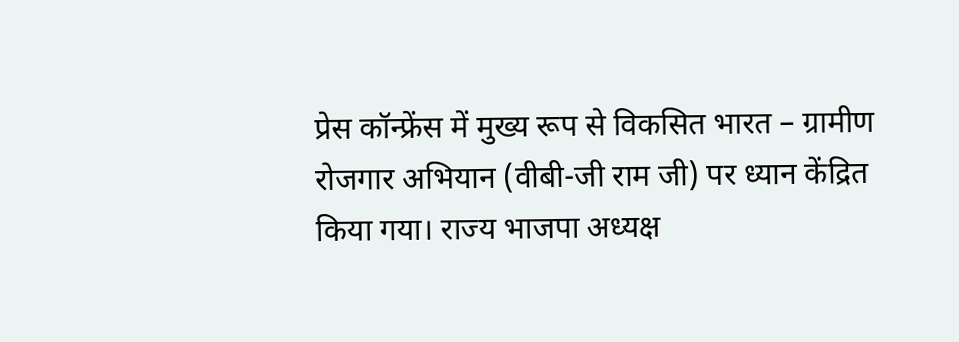प्रेस कॉन्फ्रेंस में मुख्य रूप से विकसित भारत – ग्रामीण रोजगार अभियान (वीबी-जी राम जी) पर ध्यान केंद्रित किया गया। राज्य भाजपा अध्यक्ष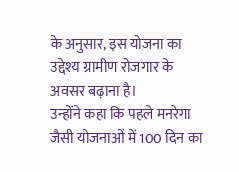के अनुसार, इस योजना का उद्देश्य ग्रामीण रोजगार के अवसर बढ़ाना है।
उन्होंने कहा कि पहले मनरेगा जैसी योजनाओं में 100 दिन का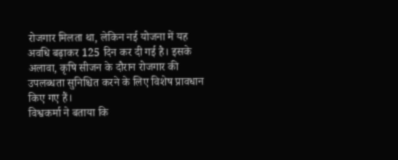रोजगार मिलता था, लेकिन नई योजना में यह अवधि बढ़ाकर 125 दिन कर दी गई है। इसके अलावा, कृषि सीजन के दौरान रोजगार की उपलब्धता सुनिश्चित करने के लिए विशेष प्रावधान किए गए हैं।
विश्वकर्मा ने बताया कि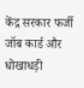केंद्र सरकार फर्जी जॉब कार्ड और धोखाधड़ी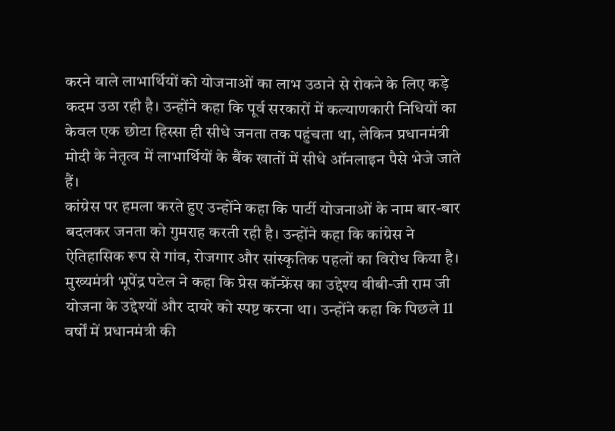करने वाले लाभार्थियों को योजनाओं का लाभ उठाने से रोकने के लिए कड़े कदम उठा रही है। उन्होंने कहा कि पूर्व सरकारों में कल्याणकारी निधियों का केवल एक छोटा हिस्सा ही सीधे जनता तक पहुंचता था, लेकिन प्रधानमंत्री मोदी के नेतृत्व में लाभार्थियों के बैंक खातों में सीधे ऑनलाइन पैसे भेजे जाते हैं।
कांग्रेस पर हमला करते हुए उन्होंने कहा कि पार्टी योजनाओं के नाम बार-बार बदलकर जनता को गुमराह करती रही है। उन्होंने कहा कि कांग्रेस ने ऐतिहासिक रूप से गांव, रोजगार और सांस्कृतिक पहलों का विरोध किया है।
मुख्यमंत्री भूपेंद्र पटेल ने कहा कि प्रेस कॉन्फ्रेंस का उद्देश्य वीबी-जी राम जी योजना के उद्देश्यों और दायरे को स्पष्ट करना था। उन्होंने कहा कि पिछले 11 वर्षों में प्रधानमंत्री की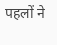पहलों ने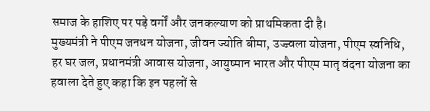समाज के हाशिए पर पड़े वर्गों और जनकल्याण को प्राथमिकता दी है।
मुख्यमंत्री ने पीएम जनधन योजना, जीवन ज्योति बीमा, उज्ज्वला योजना, पीएम स्वनिधि, हर घर जल, प्रधानमंत्री आवास योजना, आयुष्मान भारत और पीएम मातृ वंदना योजना का हवाला देते हुए कहा कि इन पहलों से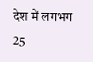देश में लगभग 25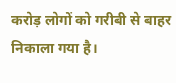करोड़ लोगों को गरीबी से बाहर निकाला गया है।